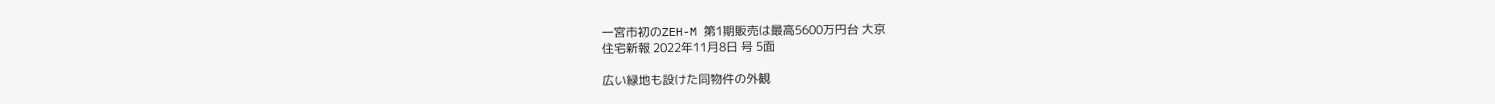一宮市初のZEH-M 第1期販売は最高5600万円台 大京
住宅新報 2022年11月8日 号 5面

広い緑地も設けた同物件の外観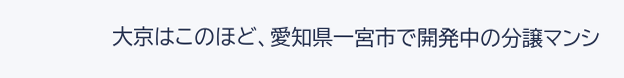大京はこのほど、愛知県一宮市で開発中の分譲マンシ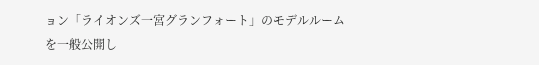ョン「ライオンズ一宮グランフォート」のモデルルームを一般公開し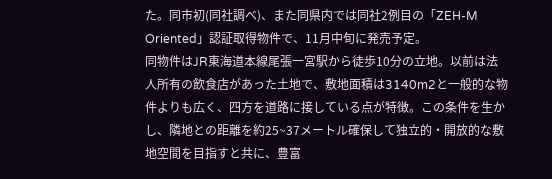た。同市初(同社調べ)、また同県内では同社2例目の「ZEH-M Oriented」認証取得物件で、11月中旬に発売予定。
同物件はJR東海道本線尾張一宮駅から徒歩10分の立地。以前は法人所有の飲食店があった土地で、敷地面積は3140m2と一般的な物件よりも広く、四方を道路に接している点が特徴。この条件を生かし、隣地との距離を約25~37メートル確保して独立的・開放的な敷地空間を目指すと共に、豊富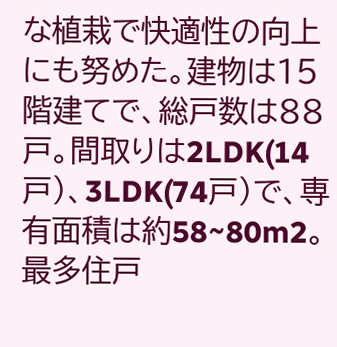な植栽で快適性の向上にも努めた。建物は15階建てで、総戸数は88戸。間取りは2LDK(14戸)、3LDK(74戸)で、専有面積は約58~80m2。最多住戸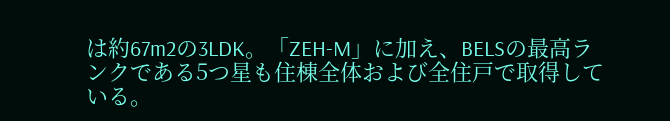は約67m2の3LDK。「ZEH-M」に加え、BELSの最高ランクである5つ星も住棟全体および全住戸で取得している。